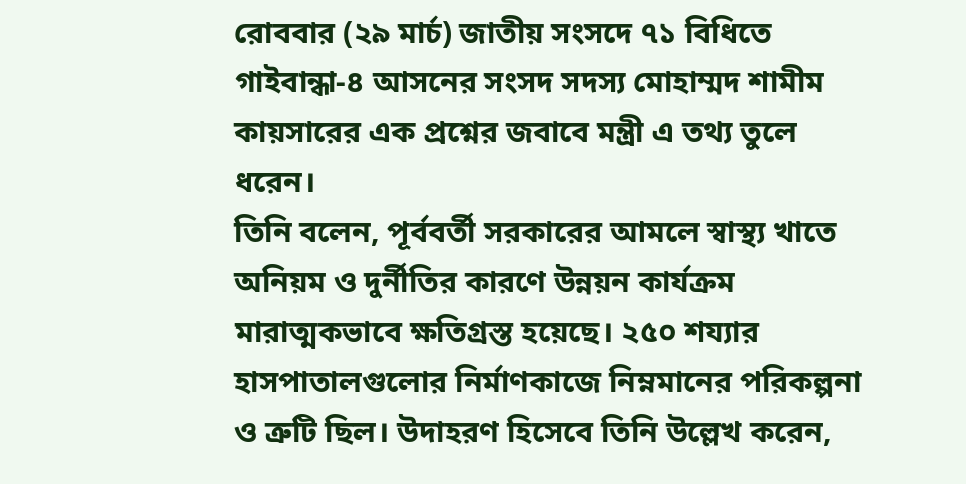রোববার (২৯ মার্চ) জাতীয় সংসদে ৭১ বিধিতে গাইবান্ধা-৪ আসনের সংসদ সদস্য মোহাম্মদ শামীম কায়সারের এক প্রশ্নের জবাবে মন্ত্রী এ তথ্য তুলে ধরেন।
তিনি বলেন, পূর্ববর্তী সরকারের আমলে স্বাস্থ্য খাতে অনিয়ম ও দুর্নীতির কারণে উন্নয়ন কার্যক্রম মারাত্মকভাবে ক্ষতিগ্রস্ত হয়েছে। ২৫০ শয্যার হাসপাতালগুলোর নির্মাণকাজে নিম্নমানের পরিকল্পনা ও ত্রুটি ছিল। উদাহরণ হিসেবে তিনি উল্লেখ করেন,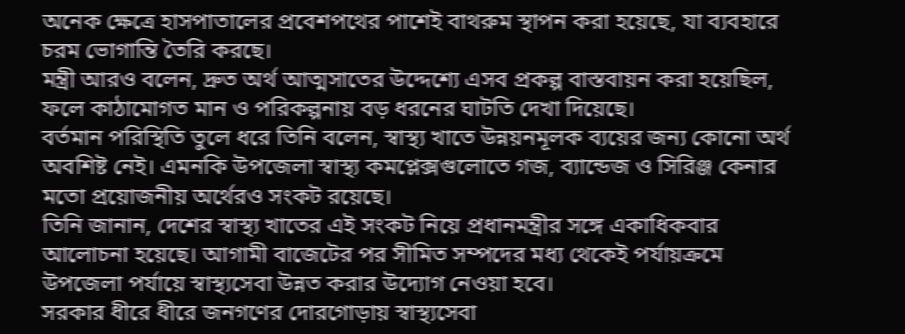অনেক ক্ষেত্রে হাসপাতালের প্রবেশপথের পাশেই বাথরুম স্থাপন করা হয়েছে, যা ব্যবহারে চরম ভোগান্তি তৈরি করছে।
মন্ত্রী আরও বলেন, দ্রুত অর্থ আত্মসাতের উদ্দেশ্যে এসব প্রকল্প বাস্তবায়ন করা হয়েছিল, ফলে কাঠামোগত মান ও পরিকল্পনায় বড় ধরনের ঘাটতি দেখা দিয়েছে।
বর্তমান পরিস্থিতি তুলে ধরে তিনি বলেন, স্বাস্থ্য খাতে উন্নয়নমূলক ব্যয়ের জন্য কোনো অর্থ অবশিষ্ট নেই। এমনকি উপজেলা স্বাস্থ্য কমপ্লেক্সগুলোতে গজ, ব্যান্ডেজ ও সিরিঞ্জ কেনার মতো প্রয়োজনীয় অর্থেরও সংকট রয়েছে।
তিনি জানান, দেশের স্বাস্থ্য খাতের এই সংকট নিয়ে প্রধানমন্ত্রীর সঙ্গে একাধিকবার আলোচনা হয়েছে। আগামী বাজেটের পর সীমিত সম্পদের মধ্য থেকেই পর্যায়ক্রমে উপজেলা পর্যায়ে স্বাস্থ্যসেবা উন্নত করার উদ্যোগ নেওয়া হবে।
সরকার ধীরে ধীরে জনগণের দোরগোড়ায় স্বাস্থ্যসেবা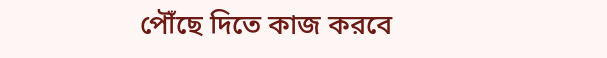পৌঁছে দিতে কাজ করবে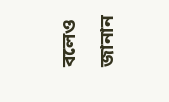বলেও জানান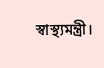স্বাস্থ্যমন্ত্রী।